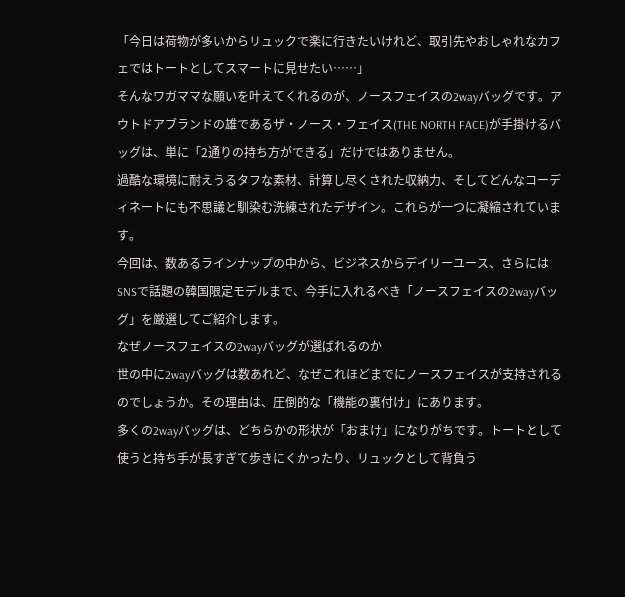「今日は荷物が多いからリュックで楽に行きたいけれど、取引先やおしゃれなカフェではトートとしてスマートに見せたい……」
そんなワガママな願いを叶えてくれるのが、ノースフェイスの2wayバッグです。アウトドアブランドの雄であるザ・ノース・フェイス(THE NORTH FACE)が手掛けるバッグは、単に「2通りの持ち方ができる」だけではありません。
過酷な環境に耐えうるタフな素材、計算し尽くされた収納力、そしてどんなコーディネートにも不思議と馴染む洗練されたデザイン。これらが一つに凝縮されています。
今回は、数あるラインナップの中から、ビジネスからデイリーユース、さらにはSNSで話題の韓国限定モデルまで、今手に入れるべき「ノースフェイスの2wayバッグ」を厳選してご紹介します。
なぜノースフェイスの2wayバッグが選ばれるのか
世の中に2wayバッグは数あれど、なぜこれほどまでにノースフェイスが支持されるのでしょうか。その理由は、圧倒的な「機能の裏付け」にあります。
多くの2wayバッグは、どちらかの形状が「おまけ」になりがちです。トートとして使うと持ち手が長すぎて歩きにくかったり、リュックとして背負う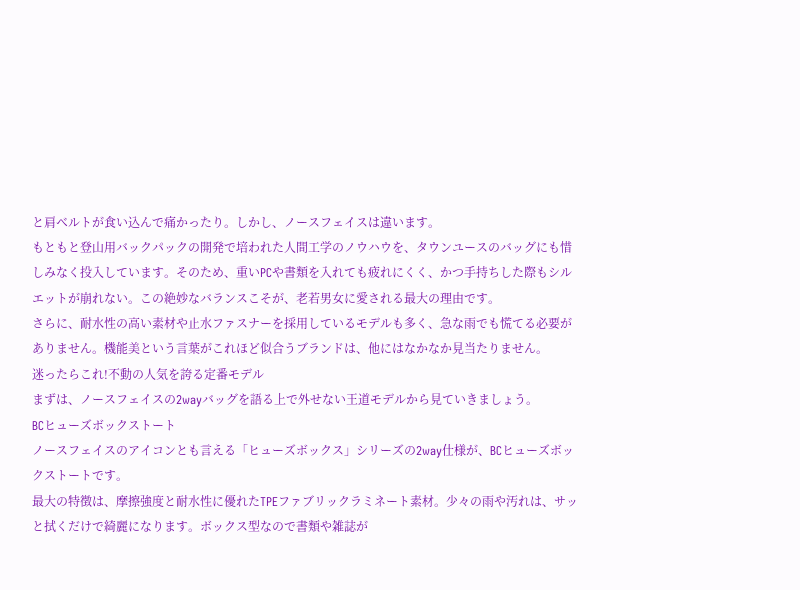と肩ベルトが食い込んで痛かったり。しかし、ノースフェイスは違います。
もともと登山用バックパックの開発で培われた人間工学のノウハウを、タウンユースのバッグにも惜しみなく投入しています。そのため、重いPCや書類を入れても疲れにくく、かつ手持ちした際もシルエットが崩れない。この絶妙なバランスこそが、老若男女に愛される最大の理由です。
さらに、耐水性の高い素材や止水ファスナーを採用しているモデルも多く、急な雨でも慌てる必要がありません。機能美という言葉がこれほど似合うブランドは、他にはなかなか見当たりません。
迷ったらこれ!不動の人気を誇る定番モデル
まずは、ノースフェイスの2wayバッグを語る上で外せない王道モデルから見ていきましょう。
BCヒューズボックストート
ノースフェイスのアイコンとも言える「ヒューズボックス」シリーズの2way仕様が、BCヒューズボックストートです。
最大の特徴は、摩擦強度と耐水性に優れたTPEファブリックラミネート素材。少々の雨や汚れは、サッと拭くだけで綺麗になります。ボックス型なので書類や雑誌が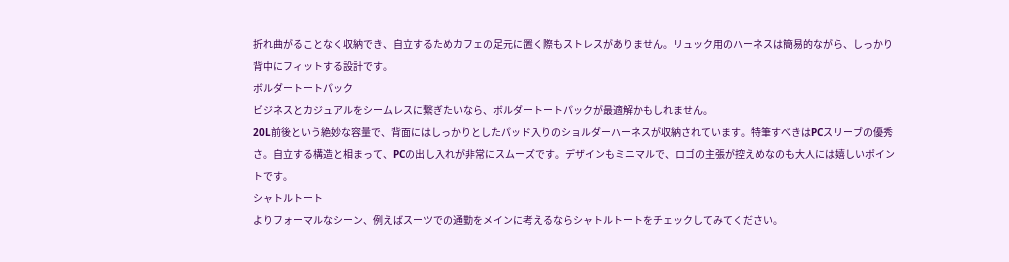折れ曲がることなく収納でき、自立するためカフェの足元に置く際もストレスがありません。リュック用のハーネスは簡易的ながら、しっかり背中にフィットする設計です。
ボルダートートパック
ビジネスとカジュアルをシームレスに繋ぎたいなら、ボルダートートパックが最適解かもしれません。
20L前後という絶妙な容量で、背面にはしっかりとしたパッド入りのショルダーハーネスが収納されています。特筆すべきはPCスリーブの優秀さ。自立する構造と相まって、PCの出し入れが非常にスムーズです。デザインもミニマルで、ロゴの主張が控えめなのも大人には嬉しいポイントです。
シャトルトート
よりフォーマルなシーン、例えばスーツでの通勤をメインに考えるならシャトルトートをチェックしてみてください。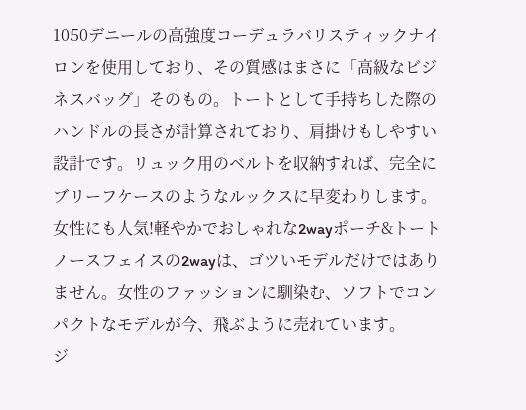1050デニールの高強度コーデュラバリスティックナイロンを使用しており、その質感はまさに「高級なビジネスバッグ」そのもの。トートとして手持ちした際のハンドルの長さが計算されており、肩掛けもしやすい設計です。リュック用のベルトを収納すれば、完全にブリーフケースのようなルックスに早変わりします。
女性にも人気!軽やかでおしゃれな2wayポーチ&トート
ノースフェイスの2wayは、ゴツいモデルだけではありません。女性のファッションに馴染む、ソフトでコンパクトなモデルが今、飛ぶように売れています。
ジ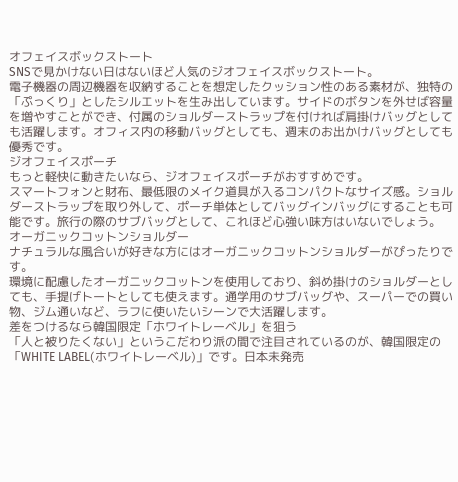オフェイスボックストート
SNSで見かけない日はないほど人気のジオフェイスボックストート。
電子機器の周辺機器を収納することを想定したクッション性のある素材が、独特の「ぷっくり」としたシルエットを生み出しています。サイドのボタンを外せば容量を増やすことができ、付属のショルダーストラップを付ければ肩掛けバッグとしても活躍します。オフィス内の移動バッグとしても、週末のお出かけバッグとしても優秀です。
ジオフェイスポーチ
もっと軽快に動きたいなら、ジオフェイスポーチがおすすめです。
スマートフォンと財布、最低限のメイク道具が入るコンパクトなサイズ感。ショルダーストラップを取り外して、ポーチ単体としてバッグインバッグにすることも可能です。旅行の際のサブバッグとして、これほど心強い味方はいないでしょう。
オーガニックコットンショルダー
ナチュラルな風合いが好きな方にはオーガニックコットンショルダーがぴったりです。
環境に配慮したオーガニックコットンを使用しており、斜め掛けのショルダーとしても、手提げトートとしても使えます。通学用のサブバッグや、スーパーでの買い物、ジム通いなど、ラフに使いたいシーンで大活躍します。
差をつけるなら韓国限定「ホワイトレーベル」を狙う
「人と被りたくない」というこだわり派の間で注目されているのが、韓国限定の「WHITE LABEL(ホワイトレーベル)」です。日本未発売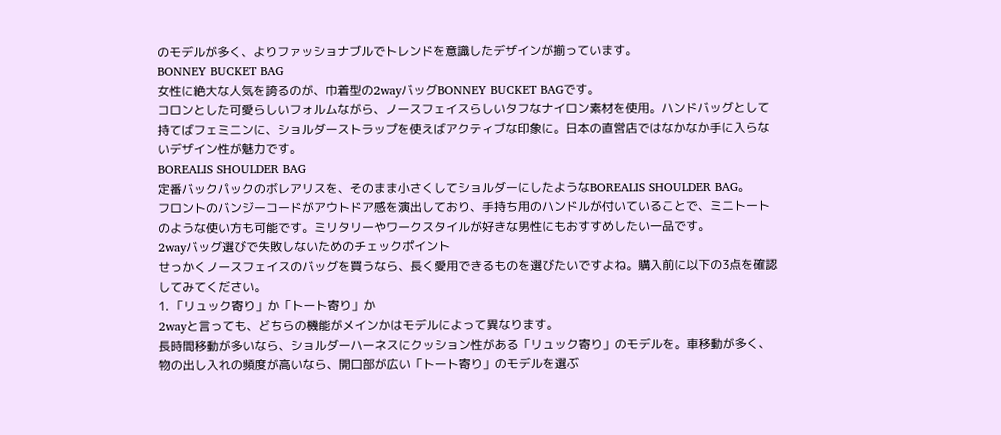のモデルが多く、よりファッショナブルでトレンドを意識したデザインが揃っています。
BONNEY BUCKET BAG
女性に絶大な人気を誇るのが、巾着型の2wayバッグBONNEY BUCKET BAGです。
コロンとした可愛らしいフォルムながら、ノースフェイスらしいタフなナイロン素材を使用。ハンドバッグとして持てばフェミニンに、ショルダーストラップを使えばアクティブな印象に。日本の直営店ではなかなか手に入らないデザイン性が魅力です。
BOREALIS SHOULDER BAG
定番バックパックのボレアリスを、そのまま小さくしてショルダーにしたようなBOREALIS SHOULDER BAG。
フロントのバンジーコードがアウトドア感を演出しており、手持ち用のハンドルが付いていることで、ミニトートのような使い方も可能です。ミリタリーやワークスタイルが好きな男性にもおすすめしたい一品です。
2wayバッグ選びで失敗しないためのチェックポイント
せっかくノースフェイスのバッグを買うなら、長く愛用できるものを選びたいですよね。購入前に以下の3点を確認してみてください。
1. 「リュック寄り」か「トート寄り」か
2wayと言っても、どちらの機能がメインかはモデルによって異なります。
長時間移動が多いなら、ショルダーハーネスにクッション性がある「リュック寄り」のモデルを。車移動が多く、物の出し入れの頻度が高いなら、開口部が広い「トート寄り」のモデルを選ぶ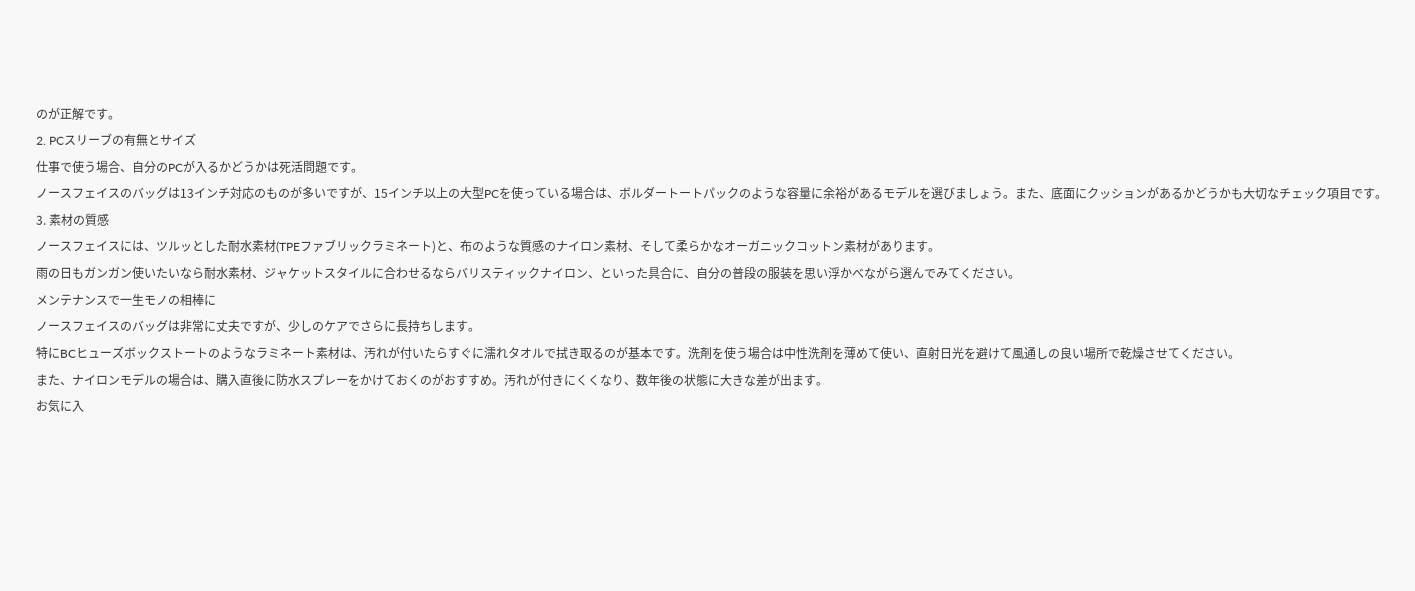のが正解です。
2. PCスリーブの有無とサイズ
仕事で使う場合、自分のPCが入るかどうかは死活問題です。
ノースフェイスのバッグは13インチ対応のものが多いですが、15インチ以上の大型PCを使っている場合は、ボルダートートパックのような容量に余裕があるモデルを選びましょう。また、底面にクッションがあるかどうかも大切なチェック項目です。
3. 素材の質感
ノースフェイスには、ツルッとした耐水素材(TPEファブリックラミネート)と、布のような質感のナイロン素材、そして柔らかなオーガニックコットン素材があります。
雨の日もガンガン使いたいなら耐水素材、ジャケットスタイルに合わせるならバリスティックナイロン、といった具合に、自分の普段の服装を思い浮かべながら選んでみてください。
メンテナンスで一生モノの相棒に
ノースフェイスのバッグは非常に丈夫ですが、少しのケアでさらに長持ちします。
特にBCヒューズボックストートのようなラミネート素材は、汚れが付いたらすぐに濡れタオルで拭き取るのが基本です。洗剤を使う場合は中性洗剤を薄めて使い、直射日光を避けて風通しの良い場所で乾燥させてください。
また、ナイロンモデルの場合は、購入直後に防水スプレーをかけておくのがおすすめ。汚れが付きにくくなり、数年後の状態に大きな差が出ます。
お気に入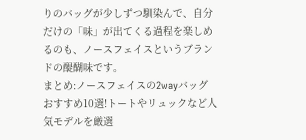りのバッグが少しずつ馴染んで、自分だけの「味」が出てくる過程を楽しめるのも、ノースフェイスというブランドの醍醐味です。
まとめ:ノースフェイスの2wayバッグおすすめ10選!トートやリュックなど人気モデルを厳選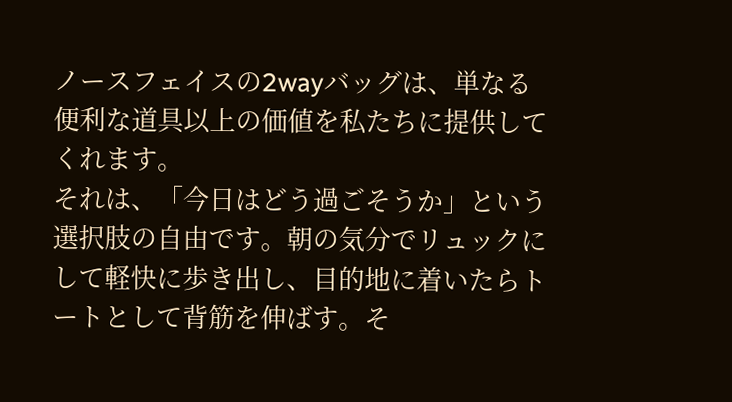ノースフェイスの2wayバッグは、単なる便利な道具以上の価値を私たちに提供してくれます。
それは、「今日はどう過ごそうか」という選択肢の自由です。朝の気分でリュックにして軽快に歩き出し、目的地に着いたらトートとして背筋を伸ばす。そ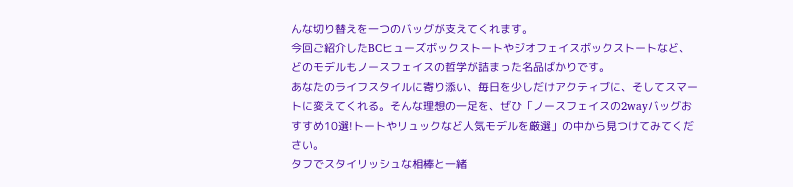んな切り替えを一つのバッグが支えてくれます。
今回ご紹介したBCヒューズボックストートやジオフェイスボックストートなど、どのモデルもノースフェイスの哲学が詰まった名品ばかりです。
あなたのライフスタイルに寄り添い、毎日を少しだけアクティブに、そしてスマートに変えてくれる。そんな理想の一足を、ぜひ「ノースフェイスの2wayバッグおすすめ10選!トートやリュックなど人気モデルを厳選」の中から見つけてみてください。
タフでスタイリッシュな相棒と一緒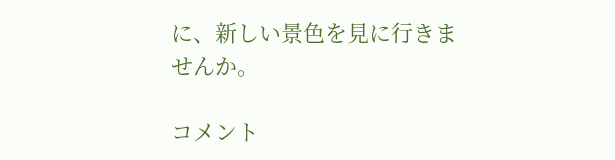に、新しい景色を見に行きませんか。

コメント